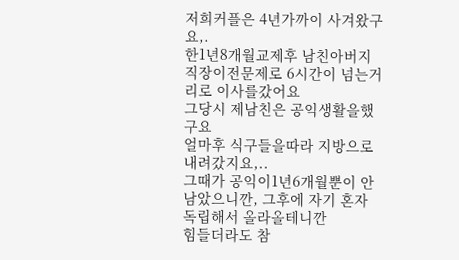저희커플은 4년가까이 사겨왔구요,.
한1년8개월교제후 남친아버지 직장이전문제로 6시간이 넘는거리로 이사를갔어요
그당시 제남친은 공익생활을했구요
얼마후 식구들을따라 지방으로 내려갔지요,..
그때가 공익이1년6개월뿐이 안남았으니깐, 그후에 자기 혼자 독립해서 올라올테니깐
힘들더라도 참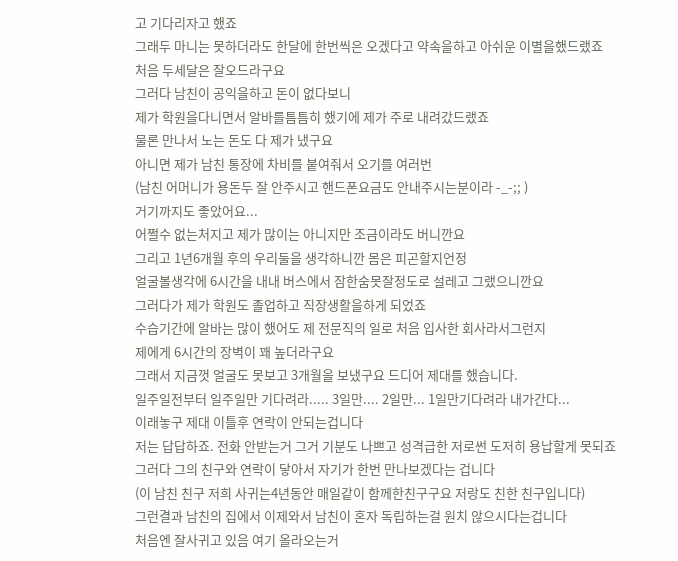고 기다리자고 했죠
그래두 마니는 못하더라도 한달에 한번씩은 오겠다고 약속을하고 아쉬운 이별을했드랬죠
처음 두세달은 잘오드라구요
그러다 남친이 공익을하고 돈이 없다보니
제가 학원을다니면서 알바를틈틈히 했기에 제가 주로 내려갔드랬죠
물론 만나서 노는 돈도 다 제가 냈구요
아니면 제가 남친 통장에 차비를 붙여줘서 오기를 여러번
(남친 어머니가 용돈두 잘 안주시고 핸드폰요금도 안내주시는분이라 -_-;; )
거기까지도 좋았어요...
어쩔수 없는처지고 제가 많이는 아니지만 조금이라도 버니깐요
그리고 1년6개월 후의 우리둘을 생각하니깐 몸은 피곤할지언정
얼굴볼생각에 6시간을 내내 버스에서 잠한숨못잘정도로 설레고 그랬으니깐요
그러다가 제가 학원도 졸업하고 직장생활을하게 되었죠
수습기간에 알바는 많이 했어도 제 전문직의 일로 처음 입사한 회사라서그런지
제에게 6시간의 장벽이 꽤 높더라구요
그래서 지금껏 얼굴도 못보고 3개월을 보냈구요 드디어 제대를 했습니다.
일주일전부터 일주일만 기다려라..... 3일만.... 2일만... 1일만기다려라 내가간다...
이래놓구 제대 이틀후 연락이 안되는겁니다
저는 답답하죠. 전화 안받는거 그거 기분도 나쁘고 성격급한 저로썬 도저히 용납할게 못되죠
그러다 그의 친구와 연락이 닿아서 자기가 한번 만나보겠다는 겁니다
(이 남친 친구 저희 사귀는4년동안 매일같이 함께한친구구요 저랑도 친한 친구입니다)
그런결과 남친의 집에서 이제와서 남친이 혼자 독립하는걸 원치 않으시다는겁니다
처음엔 잘사귀고 있음 여기 올라오는거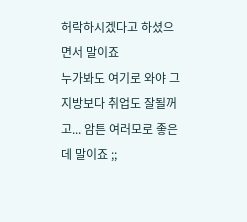허락하시겠다고 하셨으면서 말이죠
누가봐도 여기로 와야 그 지방보다 취업도 잘될꺼고... 암튼 여러모로 좋은데 말이죠 ;;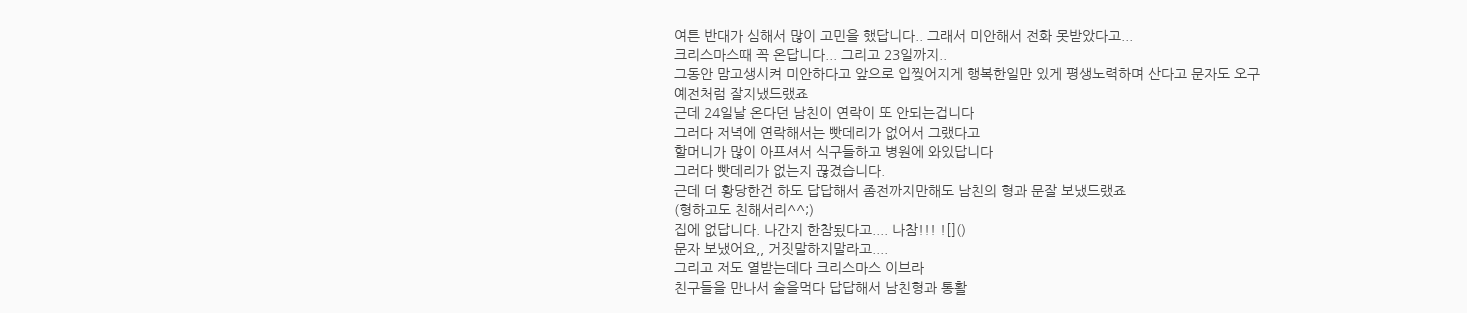여튼 반대가 심해서 많이 고민을 했답니다.. 그래서 미안해서 전화 못받았다고...
크리스마스때 꼭 온답니다... 그리고 23일까지..
그동안 맘고생시켜 미안하다고 앞으로 입찢어지게 행복한일만 있게 평생노력하며 산다고 문자도 오구
예전처럼 잘지냈드랬죠
근데 24일날 온다던 남친이 연락이 또 안되는겁니다
그러다 저녁에 연락해서는 빳데리가 없어서 그랬다고
할머니가 많이 아프셔서 식구들하고 병원에 와있답니다
그러다 빳데리가 없는지 끊겼습니다.
근데 더 황당한건 하도 답답해서 좀전까지만해도 남친의 형과 문잘 보냈드랬죠
(형하고도 친해서리^^;)
집에 없답니다. 나간지 한참됬다고.... 나참!!! ![]()
문자 보냈어요,, 거짓말하지말라고....
그리고 저도 열받는데다 크리스마스 이브라
친구들을 만나서 술을먹다 답답해서 남친형과 통활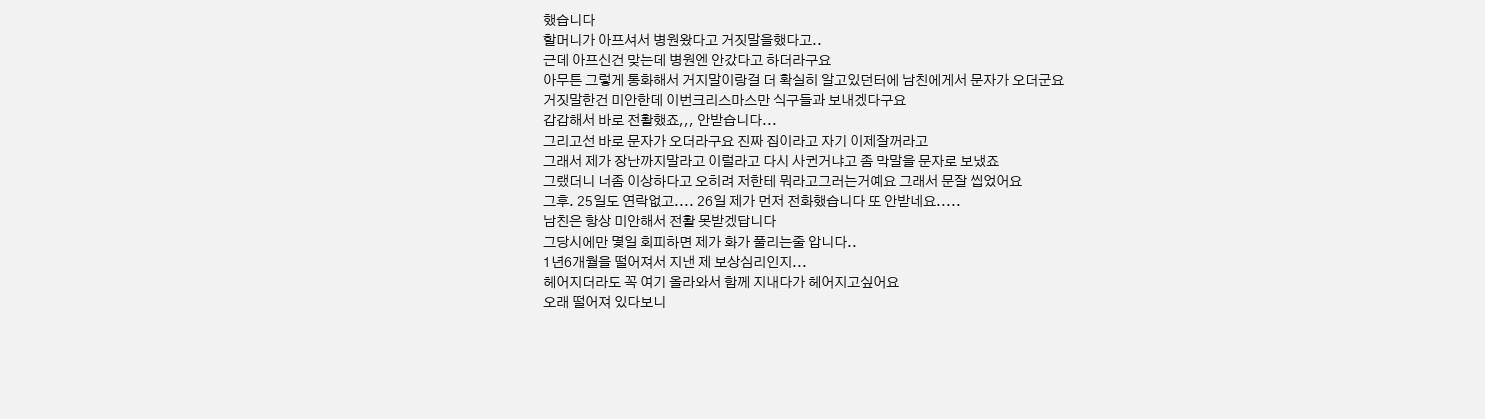했습니다
할머니가 아프셔서 병원왔다고 거짓말을했다고..
근데 아프신건 맞는데 병원엔 안갔다고 하더라구요
아무튼 그렇게 통화해서 거지말이랑걸 더 확실히 알고있던터에 남친에게서 문자가 오더군요
거짓말한건 미안한데 이번크리스마스만 식구들과 보내겠다구요
갑갑해서 바로 전활했죠,,, 안받습니다...
그리고선 바로 문자가 오더라구요 진짜 집이라고 자기 이제잘꺼라고
그래서 제가 장난까지말라고 이럴라고 다시 사귄거냐고 좀 막말을 문자로 보냈죠
그랬더니 너좀 이상하다고 오히려 저한테 뭐라고그러는거예요 그래서 문잘 씹었어요
그후. 25일도 연락없고.... 26일 제가 먼저 전화했습니다 또 안받네요.....
남친은 항상 미안해서 전활 못받겠답니다
그당시에만 몇일 회피하면 제가 화가 풀리는줄 압니다..
1년6개월을 떨어져서 지낸 제 보상심리인지...
헤어지더라도 꼭 여기 올라와서 함께 지내다가 헤어지고싶어요
오래 떨어져 있다보니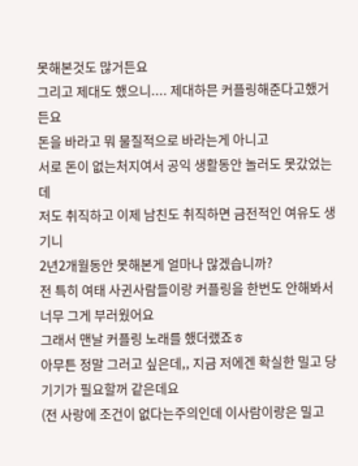못해본것도 많거든요
그리고 제대도 했으니.... 제대하믄 커플링해준다고했거든요
돈을 바라고 뭐 물질적으로 바라는게 아니고
서로 돈이 없는처지여서 공익 생활동안 놀러도 못갔었는데
저도 취직하고 이제 남친도 취직하면 금전적인 여유도 생기니
2년2개월동안 못해본게 얼마나 많겠습니까?
전 특히 여태 사귄사람들이랑 커플링을 한번도 안해봐서 너무 그게 부러웠어요
그래서 맨날 커플링 노래를 했더랬죠ㅎ
아무튼 정말 그러고 싶은데,, 지금 저에겐 확실한 밀고 당기기가 필요할꺼 같은데요
(전 사랑에 조건이 없다는주의인데 이사람이랑은 밀고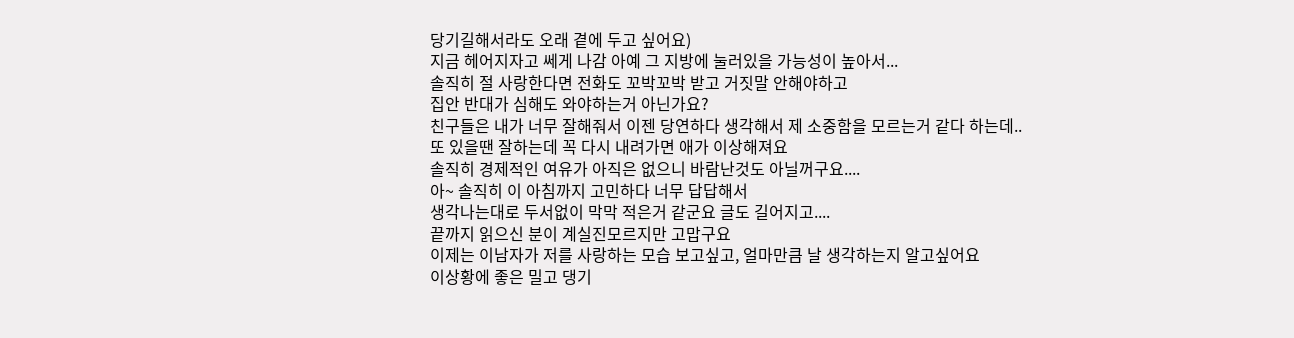당기길해서라도 오래 곁에 두고 싶어요)
지금 헤어지자고 쎄게 나감 아예 그 지방에 눌러있을 가능성이 높아서...
솔직히 절 사랑한다면 전화도 꼬박꼬박 받고 거짓말 안해야하고
집안 반대가 심해도 와야하는거 아닌가요?
친구들은 내가 너무 잘해줘서 이젠 당연하다 생각해서 제 소중함을 모르는거 같다 하는데..
또 있을땐 잘하는데 꼭 다시 내려가면 애가 이상해져요
솔직히 경제적인 여유가 아직은 없으니 바람난것도 아닐꺼구요....
아~ 솔직히 이 아침까지 고민하다 너무 답답해서
생각나는대로 두서없이 막막 적은거 같군요 글도 길어지고....
끝까지 읽으신 분이 계실진모르지만 고맙구요
이제는 이남자가 저를 사랑하는 모습 보고싶고, 얼마만큼 날 생각하는지 알고싶어요
이상황에 좋은 밀고 댕기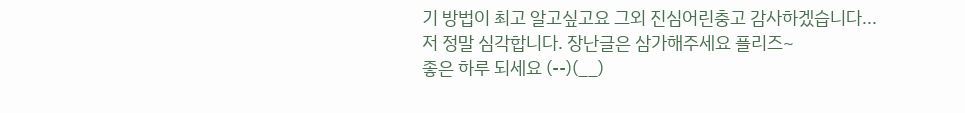기 방법이 최고 알고싶고요 그외 진심어린충고 감사하겠습니다...
저 정말 심각합니다. 장난글은 삼가해주세요 플리즈~
좋은 하루 되세요 (--)(__)